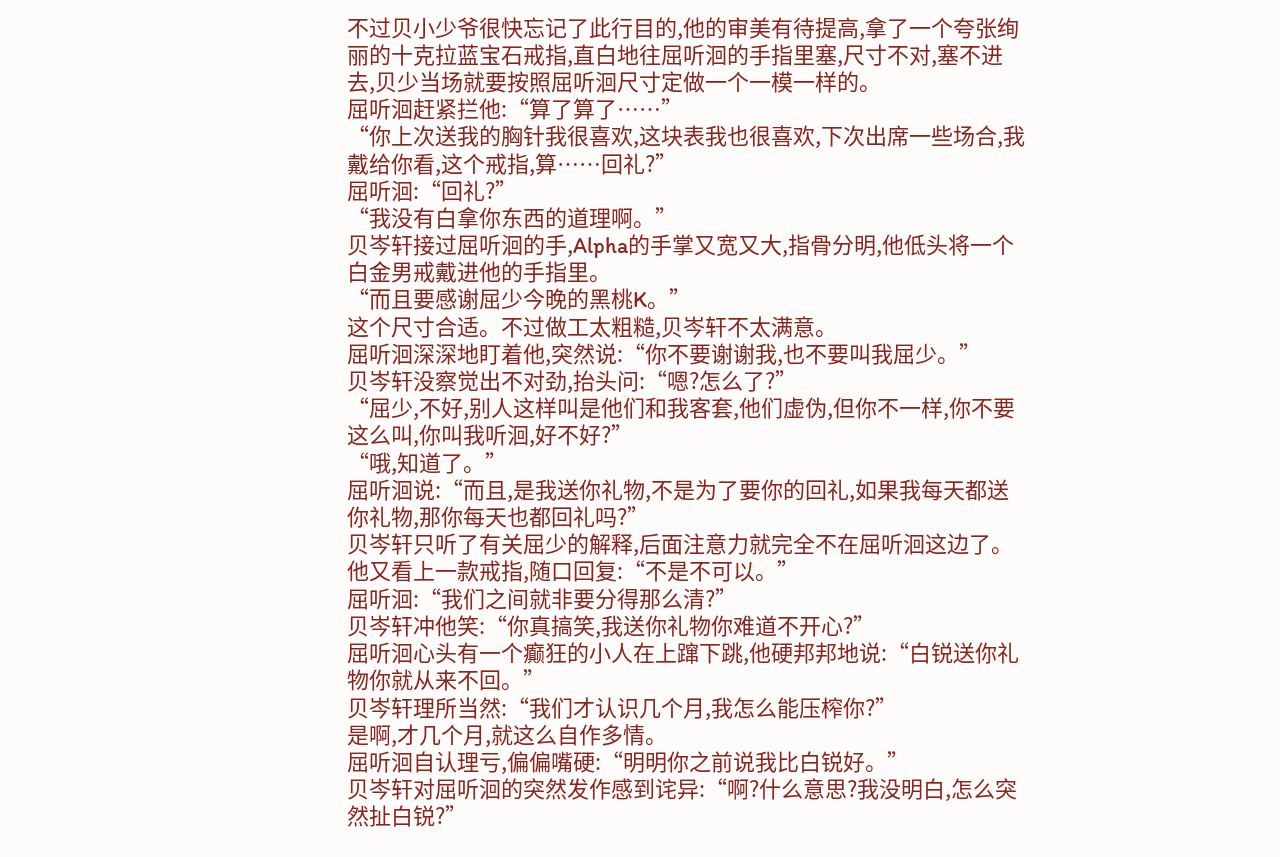不过贝小少爷很快忘记了此行目的,他的审美有待提高,拿了一个夸张绚丽的十克拉蓝宝石戒指,直白地往屈听洄的手指里塞,尺寸不对,塞不进去,贝少当场就要按照屈听洄尺寸定做一个一模一样的。
屈听洄赶紧拦他:“算了算了……”
“你上次送我的胸针我很喜欢,这块表我也很喜欢,下次出席一些场合,我戴给你看,这个戒指,算……回礼?”
屈听洄:“回礼?”
“我没有白拿你东西的道理啊。”
贝岑轩接过屈听洄的手,Alpha的手掌又宽又大,指骨分明,他低头将一个白金男戒戴进他的手指里。
“而且要感谢屈少今晚的黑桃K。”
这个尺寸合适。不过做工太粗糙,贝岑轩不太满意。
屈听洄深深地盯着他,突然说:“你不要谢谢我,也不要叫我屈少。”
贝岑轩没察觉出不对劲,抬头问:“嗯?怎么了?”
“屈少,不好,别人这样叫是他们和我客套,他们虚伪,但你不一样,你不要这么叫,你叫我听洄,好不好?”
“哦,知道了。”
屈听洄说:“而且,是我送你礼物,不是为了要你的回礼,如果我每天都送你礼物,那你每天也都回礼吗?”
贝岑轩只听了有关屈少的解释,后面注意力就完全不在屈听洄这边了。
他又看上一款戒指,随口回复:“不是不可以。”
屈听洄:“我们之间就非要分得那么清?”
贝岑轩冲他笑:“你真搞笑,我送你礼物你难道不开心?”
屈听洄心头有一个癫狂的小人在上蹿下跳,他硬邦邦地说:“白锐送你礼物你就从来不回。”
贝岑轩理所当然:“我们才认识几个月,我怎么能压榨你?”
是啊,才几个月,就这么自作多情。
屈听洄自认理亏,偏偏嘴硬:“明明你之前说我比白锐好。”
贝岑轩对屈听洄的突然发作感到诧异:“啊?什么意思?我没明白,怎么突然扯白锐?”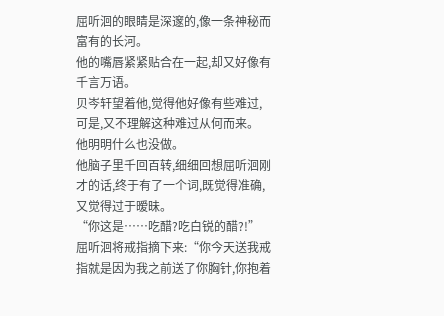屈听洄的眼睛是深邃的,像一条神秘而富有的长河。
他的嘴唇紧紧贴合在一起,却又好像有千言万语。
贝岑轩望着他,觉得他好像有些难过,可是,又不理解这种难过从何而来。
他明明什么也没做。
他脑子里千回百转,细细回想屈听洄刚才的话,终于有了一个词,既觉得准确,又觉得过于暧昧。
“你这是……吃醋?吃白锐的醋?!”
屈听洄将戒指摘下来:“你今天送我戒指就是因为我之前送了你胸针,你抱着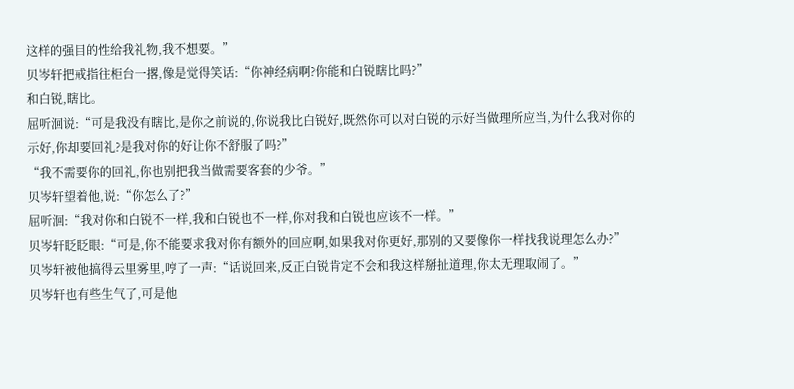这样的强目的性给我礼物,我不想要。”
贝岑轩把戒指往柜台一撂,像是觉得笑话:“你神经病啊?你能和白锐瞎比吗?”
和白锐,瞎比。
屈听洄说:“可是我没有瞎比,是你之前说的,你说我比白锐好,既然你可以对白锐的示好当做理所应当,为什么我对你的示好,你却要回礼?是我对你的好让你不舒服了吗?”
“我不需要你的回礼,你也别把我当做需要客套的少爷。”
贝岑轩望着他,说:“你怎么了?”
屈听洄:“我对你和白锐不一样,我和白锐也不一样,你对我和白锐也应该不一样。”
贝岑轩眨眨眼:“可是,你不能要求我对你有额外的回应啊,如果我对你更好,那别的又要像你一样找我说理怎么办?”
贝岑轩被他搞得云里雾里,哼了一声:“话说回来,反正白锐肯定不会和我这样掰扯道理,你太无理取闹了。”
贝岑轩也有些生气了,可是他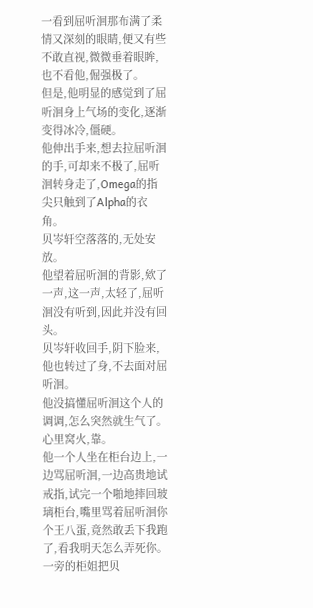一看到屈听洄那布满了柔情又深刻的眼睛,便又有些不敢直视,微微垂着眼眸,也不看他,倔强极了。
但是,他明显的感觉到了屈听洄身上气场的变化,逐渐变得冰冷,僵硬。
他伸出手来,想去拉屈听洄的手,可却来不极了,屈听洄转身走了,Omega的指尖只触到了Alpha的衣角。
贝岑轩空落落的,无处安放。
他望着屈听洄的背影,欸了一声,这一声,太轻了,屈听洄没有听到,因此并没有回头。
贝岑轩收回手,阴下脸来,他也转过了身,不去面对屈听洄。
他没搞懂屈听洄这个人的调调,怎么突然就生气了。
心里窝火,靠。
他一个人坐在柜台边上,一边骂屈听洄,一边高贵地试戒指,试完一个啪地摔回玻璃柜台,嘴里骂着屈听洄你个王八蛋,竟然敢丢下我跑了,看我明天怎么弄死你。
一旁的柜姐把贝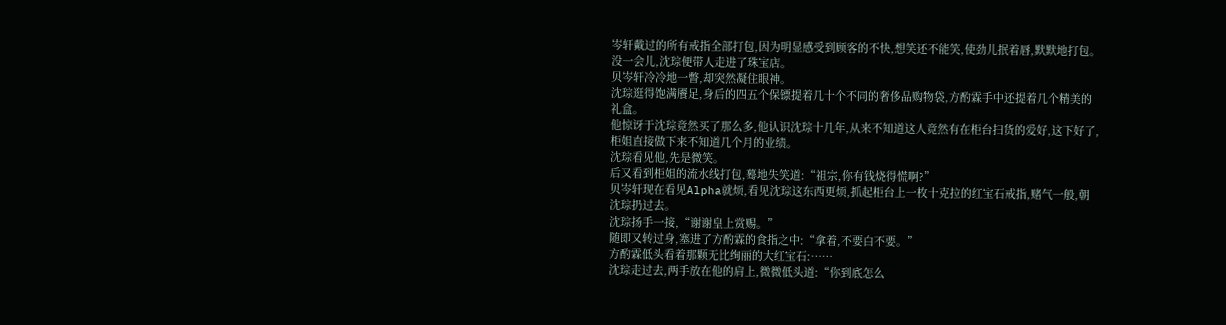岑轩戴过的所有戒指全部打包,因为明显感受到顾客的不快,想笑还不能笑,使劲儿抿着唇,默默地打包。
没一会儿,沈琮便带人走进了珠宝店。
贝岑轩冷冷地一瞥,却突然凝住眼神。
沈琮逛得饱满餍足,身后的四五个保镖提着几十个不同的奢侈品购物袋,方酌霖手中还提着几个精美的礼盒。
他惊讶于沈琮竟然买了那么多,他认识沈琮十几年,从来不知道这人竟然有在柜台扫货的爱好,这下好了,柜姐直接做下来不知道几个月的业绩。
沈琮看见他,先是微笑。
后又看到柜姐的流水线打包,蓦地失笑道:“祖宗,你有钱烧得慌啊?”
贝岑轩现在看见Alpha就烦,看见沈琮这东西更烦,抓起柜台上一枚十克拉的红宝石戒指,赌气一般,朝沈琮扔过去。
沈琮扬手一接,“谢谢皇上赏赐。”
随即又转过身,塞进了方酌霖的食指之中:“拿着,不要白不要。”
方酌霖低头看着那颗无比绚丽的大红宝石:……
沈琮走过去,两手放在他的肩上,微微低头道:“你到底怎么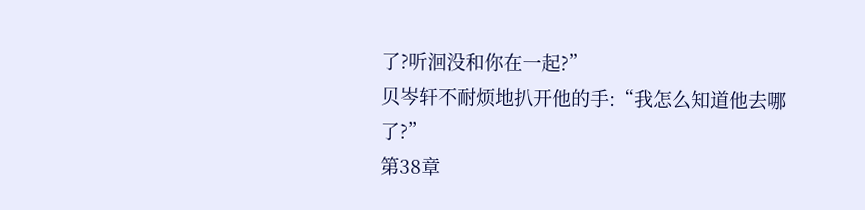了?听洄没和你在一起?”
贝岑轩不耐烦地扒开他的手:“我怎么知道他去哪了?”
第38章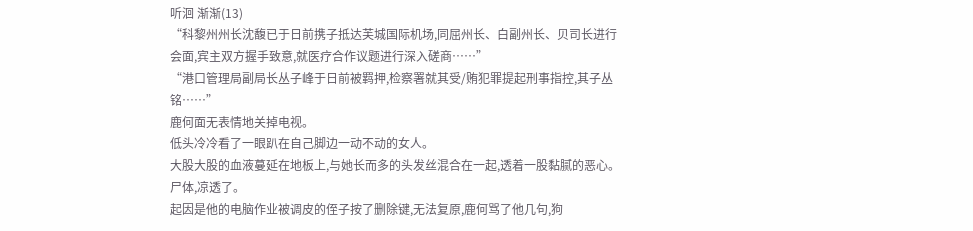听洄 渐渐(13)
“科黎州州长沈馥已于日前携子抵达芙城国际机场,同屈州长、白副州长、贝司长进行会面,宾主双方握手致意,就医疗合作议题进行深入磋商……”
“港口管理局副局长丛子峰于日前被羁押,检察署就其受/贿犯罪提起刑事指控,其子丛铭……”
鹿何面无表情地关掉电视。
低头冷冷看了一眼趴在自己脚边一动不动的女人。
大股大股的血液蔓延在地板上,与她长而多的头发丝混合在一起,透着一股黏腻的恶心。
尸体,凉透了。
起因是他的电脑作业被调皮的侄子按了删除键,无法复原,鹿何骂了他几句,狗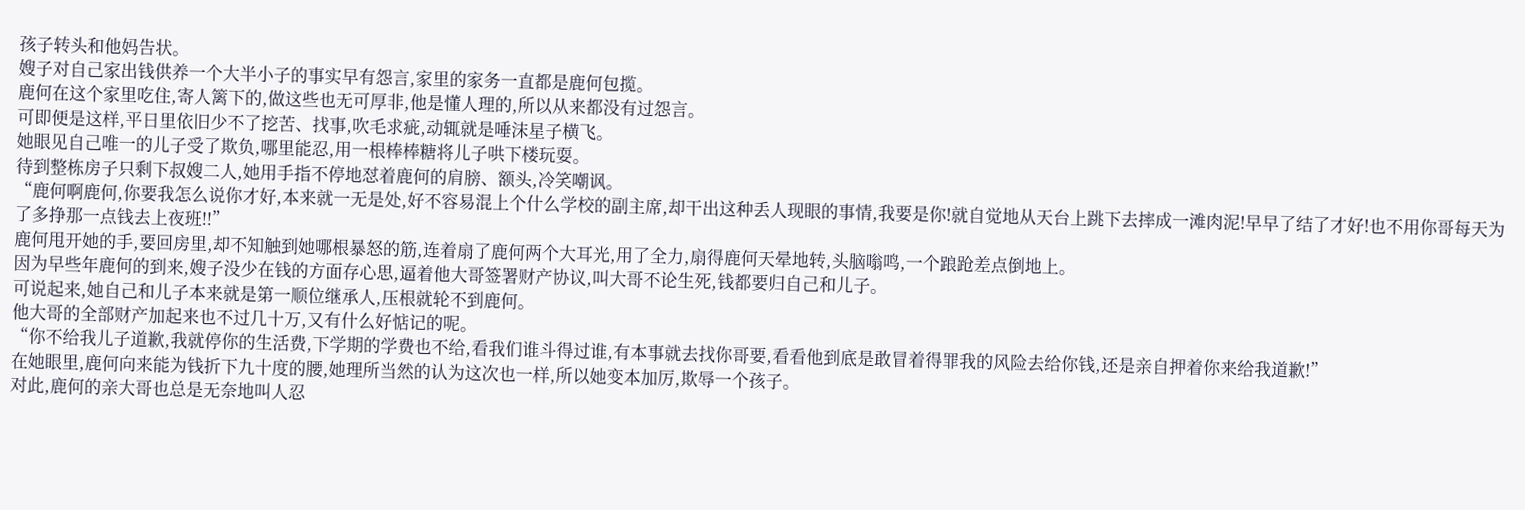孩子转头和他妈告状。
嫂子对自己家出钱供养一个大半小子的事实早有怨言,家里的家务一直都是鹿何包揽。
鹿何在这个家里吃住,寄人篱下的,做这些也无可厚非,他是懂人理的,所以从来都没有过怨言。
可即便是这样,平日里依旧少不了挖苦、找事,吹毛求疵,动辄就是唾沫星子横飞。
她眼见自己唯一的儿子受了欺负,哪里能忍,用一根棒棒糖将儿子哄下楼玩耍。
待到整栋房子只剩下叔嫂二人,她用手指不停地怼着鹿何的肩膀、额头,冷笑嘲讽。
“鹿何啊鹿何,你要我怎么说你才好,本来就一无是处,好不容易混上个什么学校的副主席,却干出这种丢人现眼的事情,我要是你!就自觉地从天台上跳下去摔成一滩肉泥!早早了结了才好!也不用你哥每天为了多挣那一点钱去上夜班!!”
鹿何甩开她的手,要回房里,却不知触到她哪根暴怒的筋,连着扇了鹿何两个大耳光,用了全力,扇得鹿何天晕地转,头脑嗡鸣,一个踉跄差点倒地上。
因为早些年鹿何的到来,嫂子没少在钱的方面存心思,逼着他大哥签署财产协议,叫大哥不论生死,钱都要归自己和儿子。
可说起来,她自己和儿子本来就是第一顺位继承人,压根就轮不到鹿何。
他大哥的全部财产加起来也不过几十万,又有什么好惦记的呢。
“你不给我儿子道歉,我就停你的生活费,下学期的学费也不给,看我们谁斗得过谁,有本事就去找你哥要,看看他到底是敢冒着得罪我的风险去给你钱,还是亲自押着你来给我道歉!”
在她眼里,鹿何向来能为钱折下九十度的腰,她理所当然的认为这次也一样,所以她变本加厉,欺辱一个孩子。
对此,鹿何的亲大哥也总是无奈地叫人忍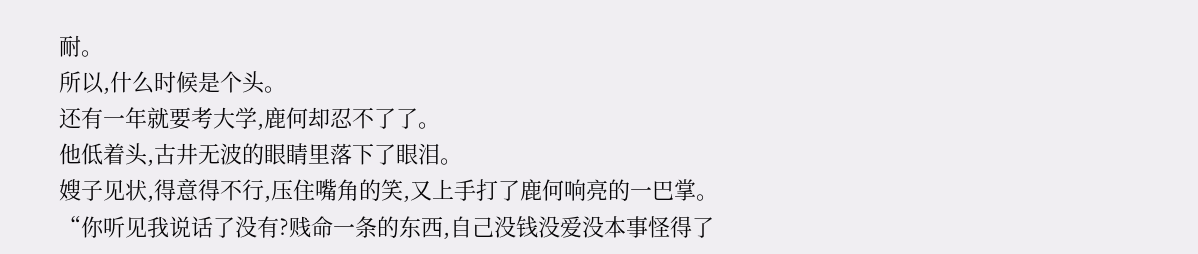耐。
所以,什么时候是个头。
还有一年就要考大学,鹿何却忍不了了。
他低着头,古井无波的眼睛里落下了眼泪。
嫂子见状,得意得不行,压住嘴角的笑,又上手打了鹿何响亮的一巴掌。
“你听见我说话了没有?贱命一条的东西,自己没钱没爱没本事怪得了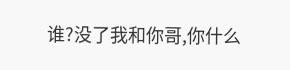谁?没了我和你哥,你什么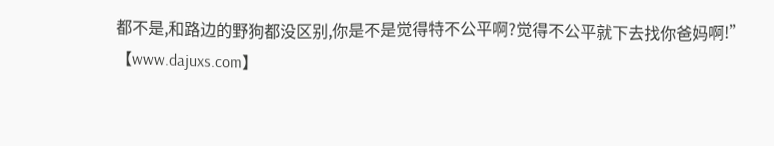都不是,和路边的野狗都没区别,你是不是觉得特不公平啊?觉得不公平就下去找你爸妈啊!”
【www.dajuxs.com】